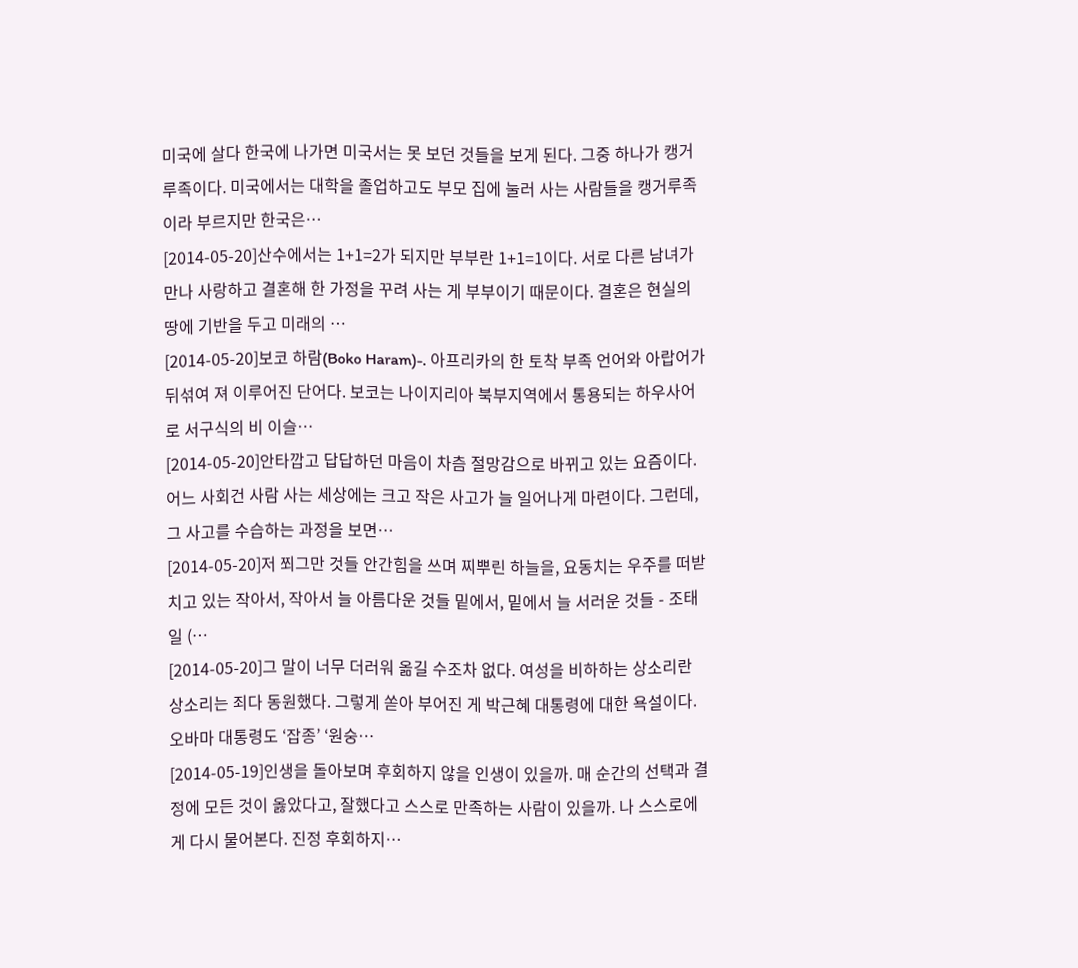미국에 살다 한국에 나가면 미국서는 못 보던 것들을 보게 된다. 그중 하나가 캥거루족이다. 미국에서는 대학을 졸업하고도 부모 집에 눌러 사는 사람들을 캥거루족이라 부르지만 한국은…
[2014-05-20]산수에서는 1+1=2가 되지만 부부란 1+1=1이다. 서로 다른 남녀가 만나 사랑하고 결혼해 한 가정을 꾸려 사는 게 부부이기 때문이다. 결혼은 현실의 땅에 기반을 두고 미래의 …
[2014-05-20]보코 하람(Boko Haram)-. 아프리카의 한 토착 부족 언어와 아랍어가 뒤섞여 져 이루어진 단어다. 보코는 나이지리아 북부지역에서 통용되는 하우사어로 서구식의 비 이슬…
[2014-05-20]안타깝고 답답하던 마음이 차츰 절망감으로 바뀌고 있는 요즘이다. 어느 사회건 사람 사는 세상에는 크고 작은 사고가 늘 일어나게 마련이다. 그런데, 그 사고를 수습하는 과정을 보면…
[2014-05-20]저 쬐그만 것들 안간힘을 쓰며 찌뿌린 하늘을, 요동치는 우주를 떠받치고 있는 작아서, 작아서 늘 아름다운 것들 밑에서, 밑에서 늘 서러운 것들 - 조태일 (…
[2014-05-20]그 말이 너무 더러워 옮길 수조차 없다. 여성을 비하하는 상소리란 상소리는 죄다 동원했다. 그렇게 쏟아 부어진 게 박근혜 대통령에 대한 욕설이다. 오바마 대통령도 ‘잡종’ ‘원숭…
[2014-05-19]인생을 돌아보며 후회하지 않을 인생이 있을까. 매 순간의 선택과 결정에 모든 것이 옳았다고, 잘했다고 스스로 만족하는 사람이 있을까. 나 스스로에게 다시 물어본다. 진정 후회하지…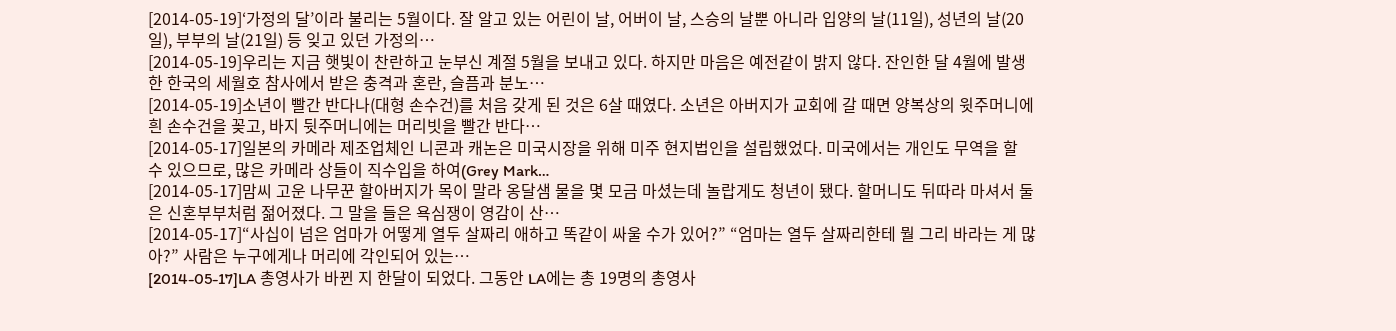[2014-05-19]‘가정의 달’이라 불리는 5월이다. 잘 알고 있는 어린이 날, 어버이 날, 스승의 날뿐 아니라 입양의 날(11일), 성년의 날(20일), 부부의 날(21일) 등 잊고 있던 가정의…
[2014-05-19]우리는 지금 햇빛이 찬란하고 눈부신 계절 5월을 보내고 있다. 하지만 마음은 예전같이 밝지 않다. 잔인한 달 4월에 발생한 한국의 세월호 참사에서 받은 충격과 혼란, 슬픔과 분노…
[2014-05-19]소년이 빨간 반다나(대형 손수건)를 처음 갖게 된 것은 6살 때였다. 소년은 아버지가 교회에 갈 때면 양복상의 윗주머니에 흰 손수건을 꽂고, 바지 뒷주머니에는 머리빗을 빨간 반다…
[2014-05-17]일본의 카메라 제조업체인 니콘과 캐논은 미국시장을 위해 미주 현지법인을 설립했었다. 미국에서는 개인도 무역을 할 수 있으므로, 많은 카메라 상들이 직수입을 하여(Grey Mark…
[2014-05-17]맘씨 고운 나무꾼 할아버지가 목이 말라 옹달샘 물을 몇 모금 마셨는데 놀랍게도 청년이 됐다. 할머니도 뒤따라 마셔서 둘은 신혼부부처럼 젊어졌다. 그 말을 들은 욕심쟁이 영감이 산…
[2014-05-17]“사십이 넘은 엄마가 어떻게 열두 살짜리 애하고 똑같이 싸울 수가 있어?” “엄마는 열두 살짜리한테 뭘 그리 바라는 게 많아?” 사람은 누구에게나 머리에 각인되어 있는…
[2014-05-17]LA 총영사가 바뀐 지 한달이 되었다. 그동안 LA에는 총 19명의 총영사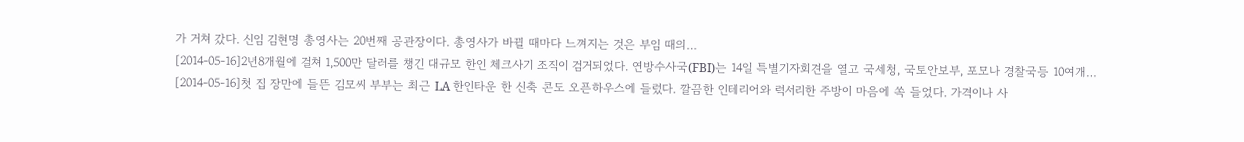가 거쳐 갔다. 신임 김현명 총영사는 20번째 공관장이다. 총영사가 바뀔 때마다 느껴지는 것은 부임 때의…
[2014-05-16]2년8개월에 걸쳐 1,500만 달러를 챙긴 대규모 한인 체크사기 조직이 검거되었다. 연방수사국(FBI)는 14일 특별기자회견을 열고 국세청, 국토안보부, 포모나 경찰국등 10여개…
[2014-05-16]첫 집 장만에 들뜬 김모씨 부부는 최근 LA 한인타운 한 신축 콘도 오픈하우스에 들렀다. 깔끔한 인테리어와 럭서리한 주방이 마음에 쏙 들었다. 가격이나 사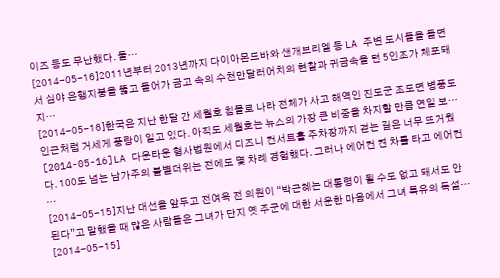이즈 등도 무난했다. 둘…
[2014-05-16]2011년부터 2013년까지 다이아몬드바와 샌개브리엘 등 LA 주변 도시들을 돌면서 심야 은행지붕을 뚫고 들어가 금고 속의 수천만달러어치의 현찰과 귀금속을 턴 5인조가 체포돼 지…
[2014-05-16]한국은 지난 한달 간 세월호 침몰로 나라 전체가 사고 해역인 진도군 조도면 병풍도 인근처럼 거세게 풍랑이 일고 있다. 아직도 세월호는 뉴스의 가장 큰 비중을 차지할 만큼 연일 보…
[2014-05-16]LA 다운타운 형사법원에서 디즈니 컨서트홀 주차장까지 걷는 길은 너무 뜨거웠다. 100도 넘는 남가주의 불볕더위는 전에도 몇 차례 경험했다. 그러나 에어컨 켠 차를 타고 에어컨 …
[2014-05-15]지난 대선을 앞두고 전여옥 전 의원이 “박근혜는 대통령이 될 수도 없고 돼서도 안 된다”고 말했을 때 많은 사람들은 그녀가 단지 옛 주군에 대한 서운한 마음에서 그녀 특유의 독설…
[2014-05-15]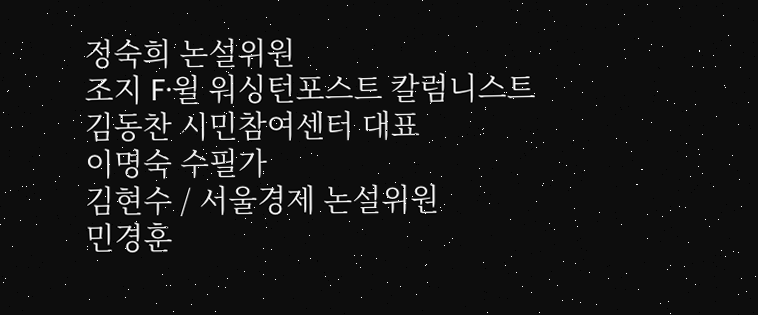정숙희 논설위원
조지 F·윌 워싱턴포스트 칼럼니스트
김동찬 시민참여센터 대표
이명숙 수필가
김현수 / 서울경제 논설위원
민경훈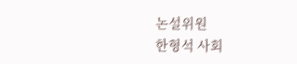논설위원
한형석 사회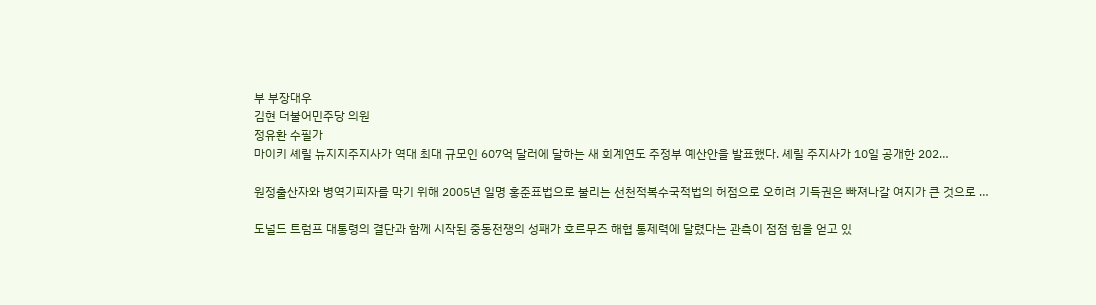부 부장대우
김현 더불어민주당 의원
정유환 수필가
마이키 셰릴 뉴지지주지사가 역대 최대 규모인 607억 달러에 달하는 새 회계연도 주정부 예산안을 발표했다. 셰릴 주지사가 10일 공개한 202…

원정출산자와 병역기피자를 막기 위해 2005년 일명 홍준표법으로 불리는 선천적복수국적법의 허점으로 오히려 기득권은 빠져나갈 여지가 큰 것으로 …

도널드 트럼프 대통령의 결단과 함께 시작된 중동전쟁의 성패가 호르무즈 해협 통제력에 달렸다는 관측이 점점 힘을 얻고 있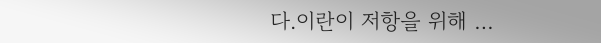다.이란이 저항을 위해 …